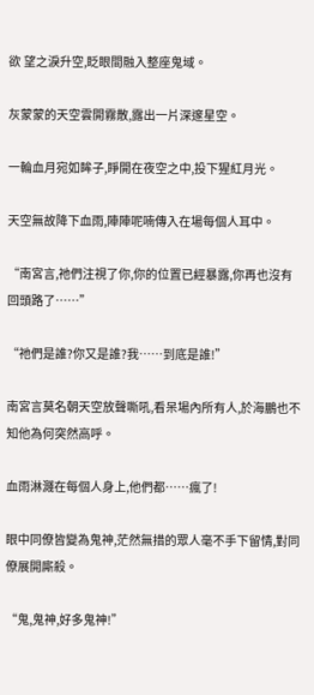欲 望之淚升空,眨眼間融入整座鬼域。

灰蒙蒙的天空雲開霧散,露出一片深邃星空。

一輪血月宛如眸子,睜開在夜空之中,投下猩紅月光。

天空無故降下血雨,陣陣呢喃傳入在場每個人耳中。

“南宮言,祂們注視了你,你的位置已經暴露,你再也沒有回頭路了……”

“祂們是誰?你又是誰?我……到底是誰!”

南宮言莫名朝天空放聲嘶吼,看呆場內所有人,於海鵬也不知他為何突然高呼。

血雨淋濺在每個人身上,他們都……瘋了!

眼中同僚皆變為鬼神,茫然無措的眾人毫不手下留情,對同僚展開廝殺。

“鬼,鬼神,好多鬼神!”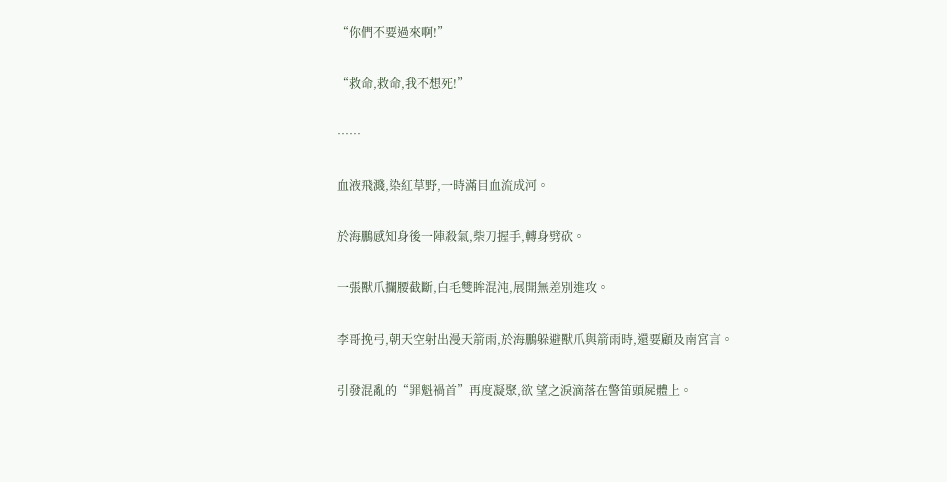“你們不要過來啊!”

“救命,救命,我不想死!”

……

血液飛濺,染紅草野,一時滿目血流成河。

於海鵬感知身後一陣殺氣,柴刀握手,轉身劈砍。

一張獸爪攔腰截斷,白毛雙眸混沌,展開無差別進攻。

李哥挽弓,朝天空射出漫天箭雨,於海鵬躲避獸爪與箭雨時,還要顧及南宮言。

引發混亂的“罪魁禍首”再度凝聚,欲 望之淚滴落在警笛頭屍體上。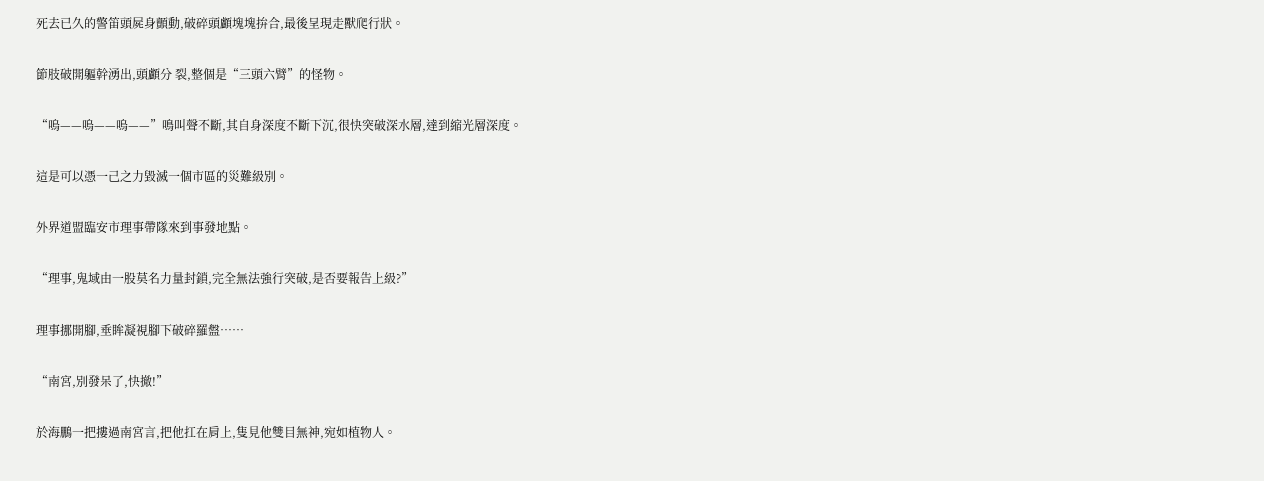死去已久的警笛頭屍身顫動,破碎頭顱塊塊拚合,最後呈現走獸爬行狀。

節肢破開軀幹湧出,頭顱分 裂,整個是“三頭六臂”的怪物。

“嗚——嗚——嗚——”鳴叫聲不斷,其自身深度不斷下沉,很快突破深水層,達到縮光層深度。

這是可以憑一己之力毀滅一個市區的災難級別。

外界道盟臨安市理事帶隊來到事發地點。

“理事,鬼域由一股莫名力量封鎖,完全無法強行突破,是否要報告上級?”

理事挪開腳,垂眸凝視腳下破碎羅盤……

“南宮,別發呆了,快撤!”

於海鵬一把摟過南宮言,把他扛在肩上,隻見他雙目無神,宛如植物人。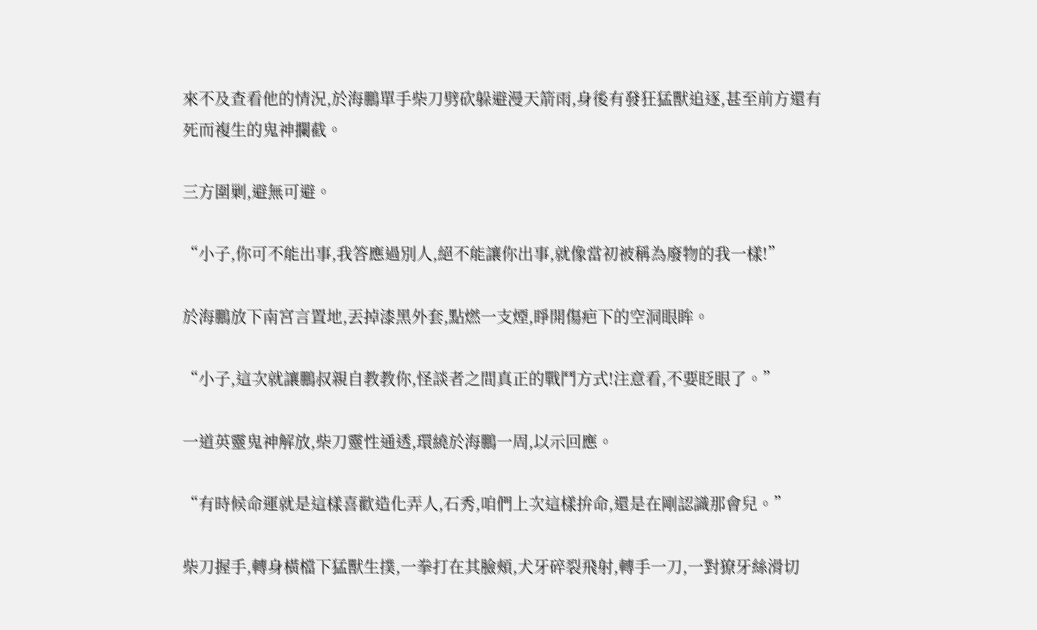來不及查看他的情況,於海鵬單手柴刀劈砍躲避漫天箭雨,身後有發狂猛獸追逐,甚至前方還有死而複生的鬼神攔截。

三方圍剿,避無可避。

“小子,你可不能出事,我答應過別人,絕不能讓你出事,就像當初被稱為廢物的我一樣!”

於海鵬放下南宮言置地,丟掉漆黑外套,點燃一支煙,睜開傷疤下的空洞眼眸。

“小子,這次就讓鵬叔親自教教你,怪談者之間真正的戰鬥方式!注意看,不要眨眼了。”

一道英靈鬼神解放,柴刀靈性通透,環繞於海鵬一周,以示回應。

“有時候命運就是這樣喜歡造化弄人,石秀,咱們上次這樣拚命,還是在剛認識那會兒。”

柴刀握手,轉身橫檔下猛獸生撲,一拳打在其臉頰,犬牙碎裂飛射,轉手一刀,一對獠牙絲滑切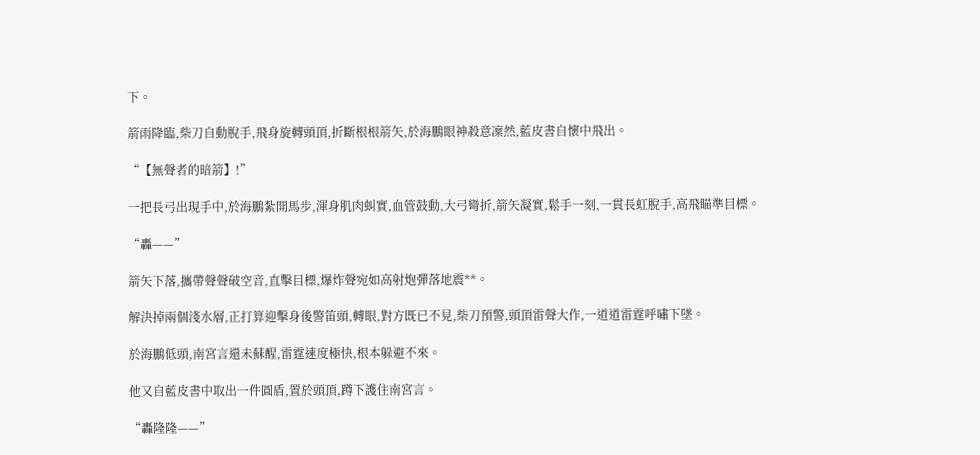下。

箭雨降臨,柴刀自動脫手,飛身旋轉頭頂,折斷根根箭矢,於海鵬眼神殺意凜然,藍皮書自懷中飛出。

“【無聲者的暗箭】!”

一把長弓出現手中,於海鵬紮開馬步,渾身肌肉虯實,血管鼓動,大弓彎折,箭矢凝實,鬆手一刻,一貫長虹脫手,高飛瞄準目標。

“轟——”

箭矢下落,攜帶聲聲破空音,直擊目標,爆炸聲宛如高射炮彈落地震**。

解決掉兩個淺水層,正打算迎擊身後警笛頭,轉眼,對方既已不見,柴刀預警,頭頂雷聲大作,一道道雷霆呼嘯下墜。

於海鵬低頭,南宮言還未蘇醒,雷霆速度極快,根本躲避不來。

他又自藍皮書中取出一件圓盾,置於頭頂,蹲下護住南宮言。

“轟隆隆——”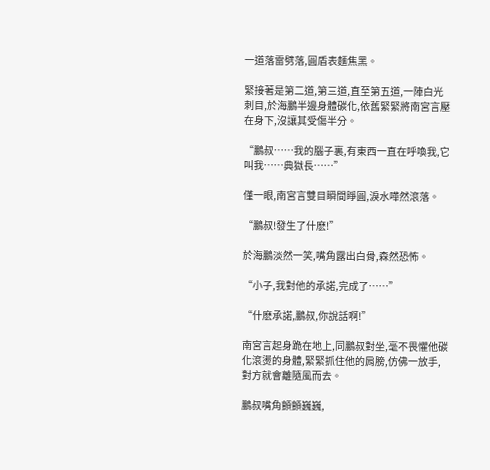一道落雷劈落,圓盾表麵焦黑。

緊接著是第二道,第三道,直至第五道,一陣白光刺目,於海鵬半邊身體碳化,依舊緊緊將南宮言壓在身下,沒讓其受傷半分。

“鵬叔……我的腦子裏,有東西一直在呼喚我,它叫我……典獄長……”

僅一眼,南宮言雙目瞬間睜圓,淚水嘩然滾落。

“鵬叔!發生了什麽!”

於海鵬淡然一笑,嘴角露出白骨,森然恐怖。

“小子,我對他的承諾,完成了……”

“什麽承諾,鵬叔,你說話啊!”

南宮言起身跪在地上,同鵬叔對坐,毫不畏懼他碳化滾燙的身體,緊緊抓住他的肩膀,仿佛一放手,對方就會離隨風而去。

鵬叔嘴角顫顫巍巍,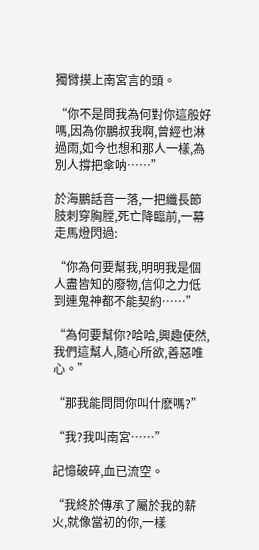獨臂摸上南宮言的頭。

“你不是問我為何對你這般好嗎,因為你鵬叔我啊,曾經也淋過雨,如今也想和那人一樣,為別人撐把傘呐……”

於海鵬話音一落,一把纖長節肢刺穿胸膛,死亡降臨前,一幕走馬燈閃過:

“你為何要幫我,明明我是個人盡皆知的廢物,信仰之力低到連鬼神都不能契約……”

“為何要幫你?哈哈,興趣使然,我們這幫人,隨心所欲,善惡唯心。”

“那我能問問你叫什麽嗎?”

“我?我叫南宮……”

記憶破碎,血已流空。

“我終於傳承了屬於我的薪火,就像當初的你,一樣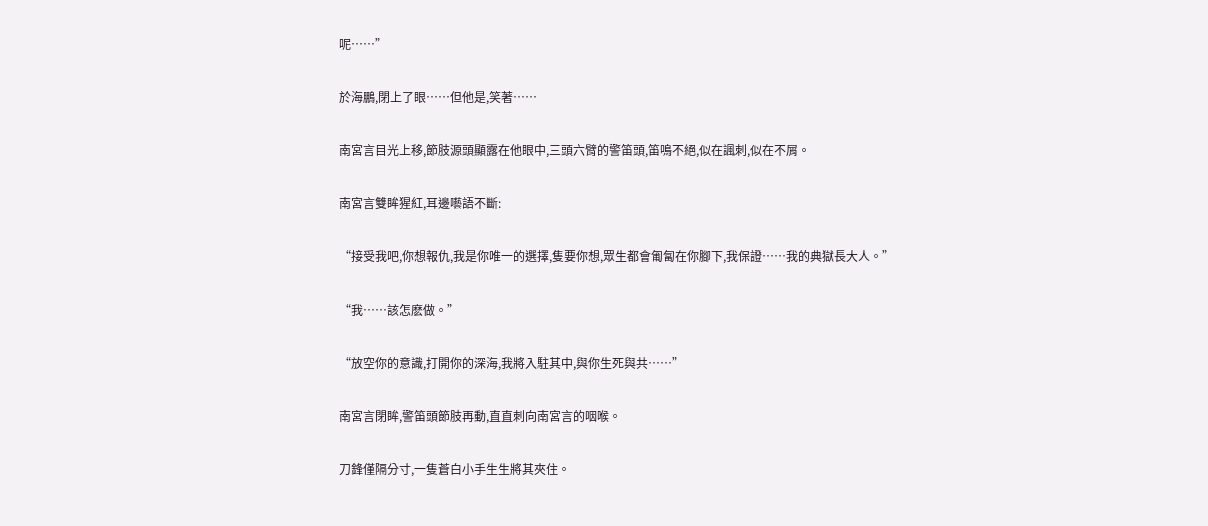呢……”

於海鵬,閉上了眼……但他是,笑著……

南宮言目光上移,節肢源頭顯露在他眼中,三頭六臂的警笛頭,笛鳴不絕,似在諷刺,似在不屑。

南宮言雙眸猩紅,耳邊囈語不斷:

“接受我吧,你想報仇,我是你唯一的選擇,隻要你想,眾生都會匍匐在你腳下,我保證……我的典獄長大人。”

“我……該怎麽做。”

“放空你的意識,打開你的深海,我將入駐其中,與你生死與共……”

南宮言閉眸,警笛頭節肢再動,直直刺向南宮言的咽喉。

刀鋒僅隔分寸,一隻蒼白小手生生將其夾住。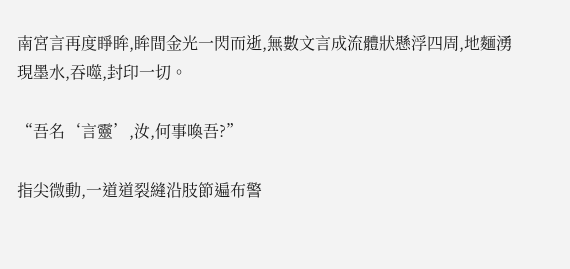南宮言再度睜眸,眸間金光一閃而逝,無數文言成流體狀懸浮四周,地麵湧現墨水,吞噬,封印一切。

“吾名‘言靈’,汝,何事喚吾?”

指尖微動,一道道裂縫沿肢節遍布警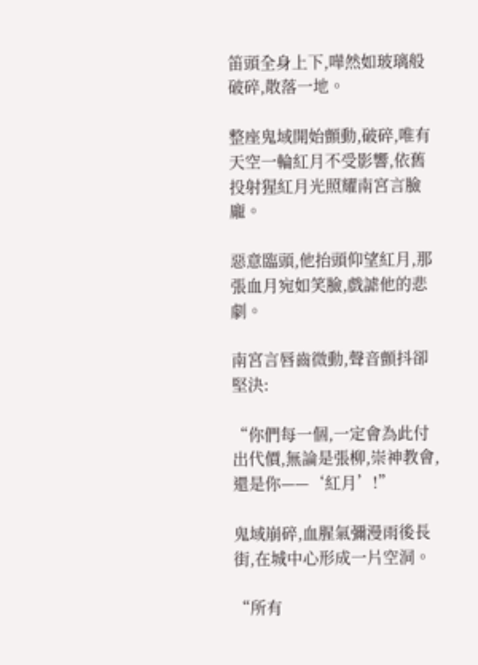笛頭全身上下,嘩然如玻璃般破碎,散落一地。

整座鬼域開始顫動,破碎,唯有天空一輪紅月不受影響,依舊投射猩紅月光照耀南宮言臉龐。

惡意臨頭,他抬頭仰望紅月,那張血月宛如笑臉,戲謔他的悲劇。

南宮言唇齒微動,聲音顫抖卻堅決:

“你們每一個,一定會為此付出代價,無論是張柳,崇神教會,還是你——‘紅月’!”

鬼域崩碎,血腥氣彌漫雨後長街,在城中心形成一片空洞。

“所有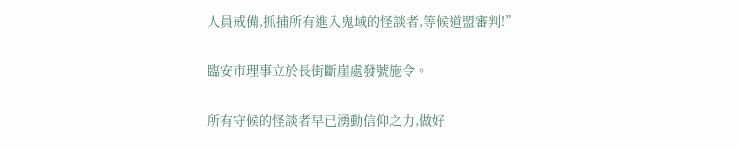人員戒備,抓捕所有進入鬼域的怪談者,等候道盟審判!”

臨安市理事立於長街斷崖處發號施令。

所有守候的怪談者早已湧動信仰之力,做好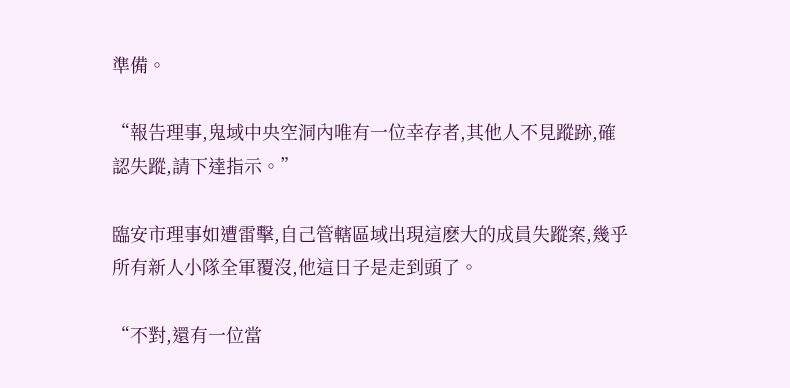準備。

“報告理事,鬼域中央空洞內唯有一位幸存者,其他人不見蹤跡,確認失蹤,請下達指示。”

臨安市理事如遭雷擊,自己管轄區域出現這麽大的成員失蹤案,幾乎所有新人小隊全軍覆沒,他這日子是走到頭了。

“不對,還有一位當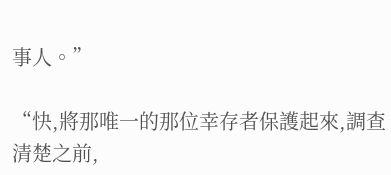事人。”

“快,將那唯一的那位幸存者保護起來,調查清楚之前,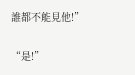誰都不能見他!”

“是!”